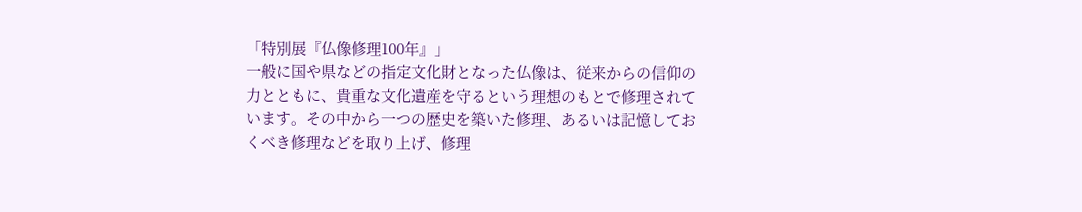「特別展『仏像修理100年』」
一般に国や県などの指定文化財となった仏像は、従来からの信仰の力とともに、貴重な文化遺産を守るという理想のもとで修理されています。その中から一つの歴史を築いた修理、あるいは記憶しておくべき修理などを取り上げ、修理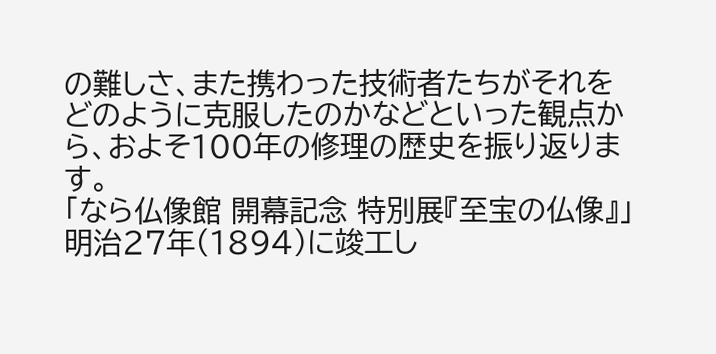の難しさ、また携わった技術者たちがそれをどのように克服したのかなどといった観点から、およそ100年の修理の歴史を振り返ります。
「なら仏像館 開幕記念 特別展『至宝の仏像』」
明治27年(1894)に竣工し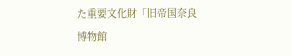た重要文化財「旧帝国奈良博物館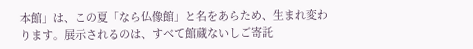本館」は、この夏「なら仏像館」と名をあらため、生まれ変わります。展示されるのは、すべて館蔵ないしご寄託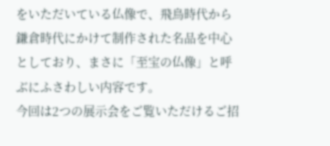をいただいている仏像で、飛鳥時代から鎌倉時代にかけて制作された名品を中心としており、まさに「至宝の仏像」と呼ぶにふさわしい内容です。
今回は2つの展示会をご覧いただけるご招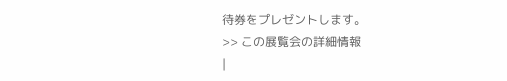待券をプレゼントします。
>> この展覧会の詳細情報
|